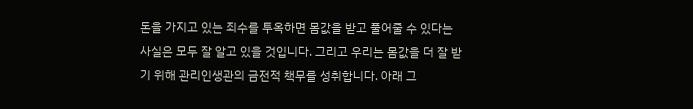돈을 가지고 있는 죄수를 투옥하면 몸값을 받고 풀어줄 수 있다는 사실은 모두 잘 알고 있을 것입니다. 그리고 우리는 몸값을 더 잘 받기 위해 관리인생관의 금전적 책무를 성취합니다. 아래 그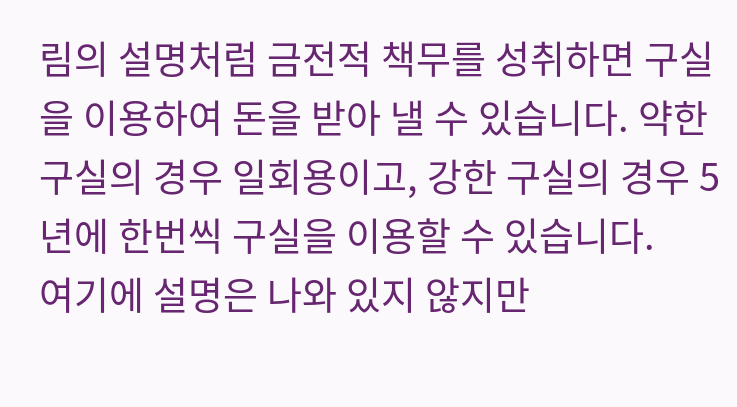림의 설명처럼 금전적 책무를 성취하면 구실을 이용하여 돈을 받아 낼 수 있습니다. 약한 구실의 경우 일회용이고, 강한 구실의 경우 5년에 한번씩 구실을 이용할 수 있습니다.
여기에 설명은 나와 있지 않지만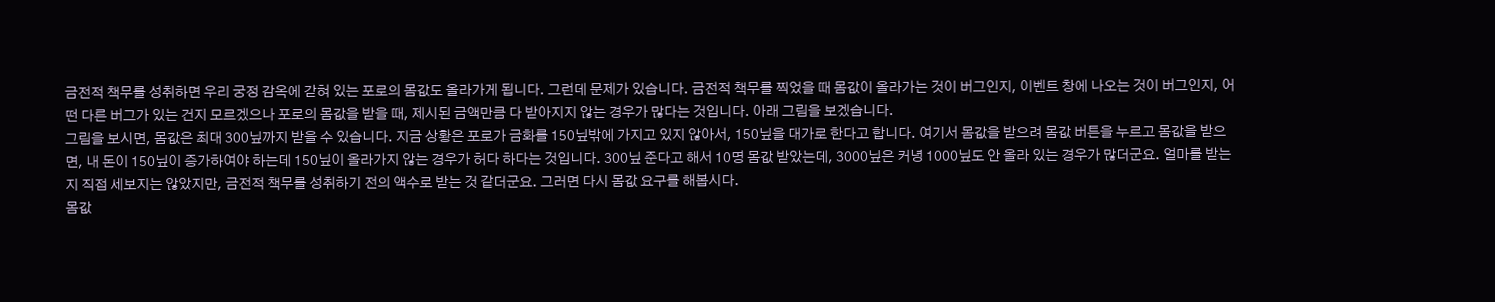금전적 책무를 성취하면 우리 궁정 감옥에 갇혀 있는 포로의 몸값도 올라가게 됩니다. 그런데 문제가 있습니다. 금전적 책무를 찍었을 때 몸값이 올라가는 것이 버그인지, 이벤트 창에 나오는 것이 버그인지, 어떤 다른 버그가 있는 건지 모르겠으나 포로의 몸값을 받을 때, 제시된 금액만큼 다 받아지지 않는 경우가 많다는 것입니다. 아래 그림을 보겠습니다.
그림을 보시면, 몸값은 최대 300닢까지 받을 수 있습니다. 지금 상황은 포로가 금화를 150닢밖에 가지고 있지 않아서, 150닢을 대가로 한다고 합니다. 여기서 몸값을 받으려 몸값 버튼을 누르고 몸값을 받으면, 내 돈이 150닢이 증가하여야 하는데 150닢이 올라가지 않는 경우가 허다 하다는 것입니다. 300닢 준다고 해서 10명 몸값 받았는데, 3000닢은 커녕 1000닢도 안 올라 있는 경우가 많더군요. 얼마를 받는지 직접 세보지는 않았지만, 금전적 책무를 성취하기 전의 액수로 받는 것 같더군요. 그러면 다시 몸값 요구를 해봅시다.
몸값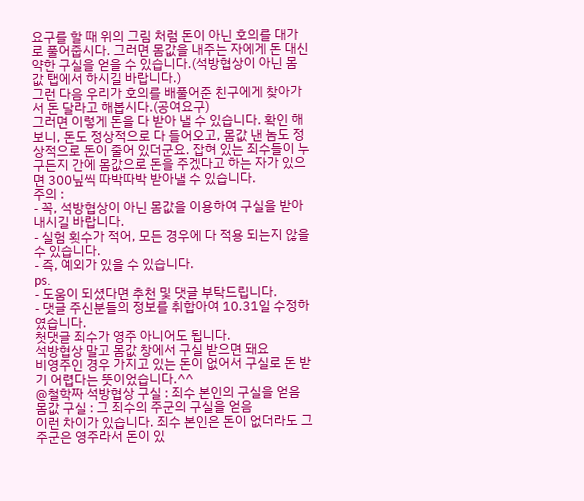요구를 할 때 위의 그림 처럼 돈이 아닌 호의를 대가로 풀어줍시다. 그러면 몸값을 내주는 자에게 돈 대신 약한 구실을 얻을 수 있습니다.(석방협상이 아닌 몸값 탭에서 하시길 바랍니다.)
그런 다음 우리가 호의를 배풀어준 친구에게 찾아가서 돈 달라고 해봅시다.(공여요구)
그러면 이렇게 돈을 다 받아 낼 수 있습니다. 확인 해보니, 돈도 정상적으로 다 들어오고, 몸값 낸 놈도 정상적으로 돈이 줄어 있더군요. 잡혀 있는 죄수들이 누구든지 간에 몸값으로 돈을 주겠다고 하는 자가 있으면 300닢씩 따박따박 받아낼 수 있습니다.
주의 :
- 꼭, 석방협상이 아닌 몸값을 이용하여 구실을 받아내시길 바랍니다.
- 실험 횟수가 적어, 모든 경우에 다 적용 되는지 않을 수 있습니다.
- 즉, 예외가 있을 수 있습니다.
ps.
- 도움이 되셨다면 추천 및 댓글 부탁드립니다.
- 댓글 주신분들의 정보를 취합아여 10.31일 수정하였습니다.
첫댓글 죄수가 영주 아니어도 됩니다.
석방협상 말고 몸값 창에서 구실 받으면 돼요
비영주인 경우 가지고 있는 돈이 없어서 구실로 돈 받기 어렵다는 뜻이었습니다.^^
@철학짜 석방협상 구실 : 죄수 본인의 구실을 얻음
몸값 구실 : 그 죄수의 주군의 구실을 얻음
이런 차이가 있습니다. 죄수 본인은 돈이 없더라도 그 주군은 영주라서 돈이 있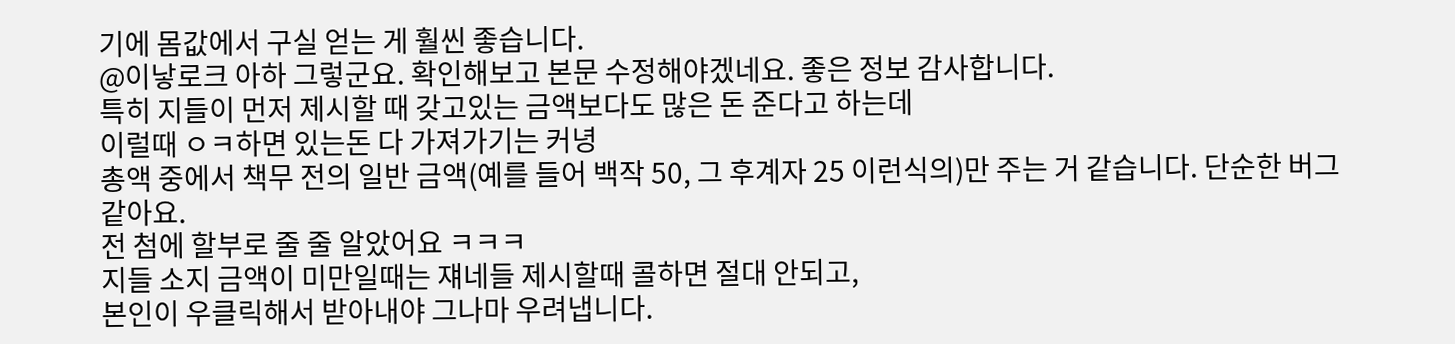기에 몸값에서 구실 얻는 게 훨씬 좋습니다.
@이낳로크 아하 그렇군요. 확인해보고 본문 수정해야겠네요. 좋은 정보 감사합니다.
특히 지들이 먼저 제시할 때 갖고있는 금액보다도 많은 돈 준다고 하는데
이럴때 ㅇㅋ하면 있는돈 다 가져가기는 커녕
총액 중에서 책무 전의 일반 금액(예를 들어 백작 50, 그 후계자 25 이런식의)만 주는 거 같습니다. 단순한 버그 같아요.
전 첨에 할부로 줄 줄 알았어요 ㅋㅋㅋ
지들 소지 금액이 미만일때는 쟤네들 제시할때 콜하면 절대 안되고,
본인이 우클릭해서 받아내야 그나마 우려냅니다.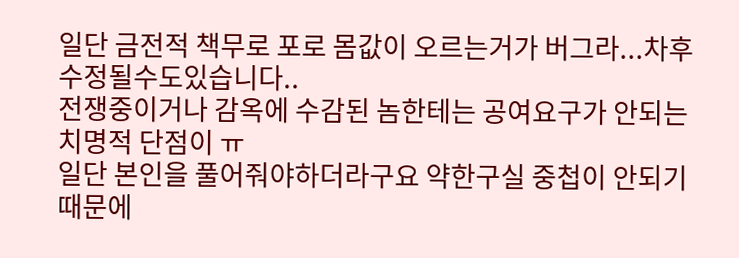일단 금전적 책무로 포로 몸값이 오르는거가 버그라...차후 수정될수도있습니다..
전쟁중이거나 감옥에 수감된 놈한테는 공여요구가 안되는 치명적 단점이 ㅠ
일단 본인을 풀어줘야하더라구요 약한구실 중첩이 안되기 때문에